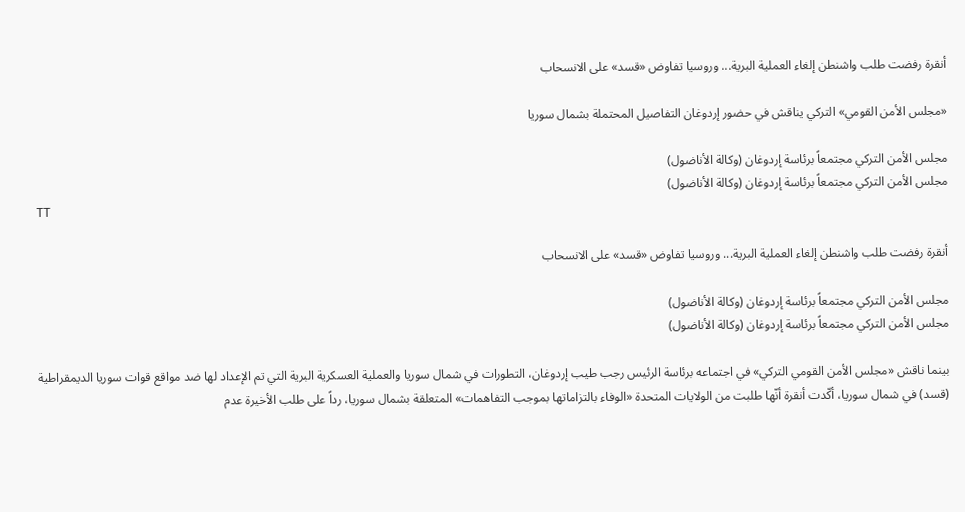أنقرة رفضت طلب واشنطن إلغاء العملية البرية... وروسيا تفاوض «قسد» على الانسحاب

«مجلس الأمن القومي» التركي يناقش في حضور إردوغان التفاصيل المحتملة بشمال سوريا

مجلس الأمن التركي مجتمعاً برئاسة إردوغان (وكالة الأناضول)
مجلس الأمن التركي مجتمعاً برئاسة إردوغان (وكالة الأناضول)
TT

أنقرة رفضت طلب واشنطن إلغاء العملية البرية... وروسيا تفاوض «قسد» على الانسحاب

مجلس الأمن التركي مجتمعاً برئاسة إردوغان (وكالة الأناضول)
مجلس الأمن التركي مجتمعاً برئاسة إردوغان (وكالة الأناضول)

بينما ناقش «مجلس الأمن القومي التركي» في اجتماعه برئاسة الرئيس رجب طيب إردوغان، التطورات في شمال سوريا والعملية العسكرية البرية التي تم الإعداد لها ضد مواقع قوات سوريا الديمقراطية (قسد) في شمال سوريا، أكّدت أنقرة أنّها طلبت من الولايات المتحدة «الوفاء بالتزاماتها بموجب التفاهمات» المتعلقة بشمال سوريا، رداً على طلب الأخيرة عدم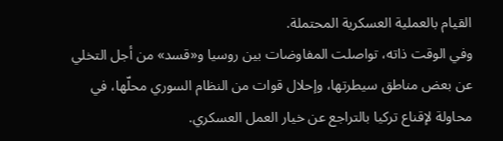القيام بالعملية العسكرية المحتملة.
وفي الوقت ذاته، تواصلت المفاوضات بين روسيا و«قسد» من أجل التخلي عن بعض مناطق سيطرتها، وإحلال قوات من النظام السوري محلّها، في محاولة لإقناع تركيا بالتراجع عن خيار العمل العسكري.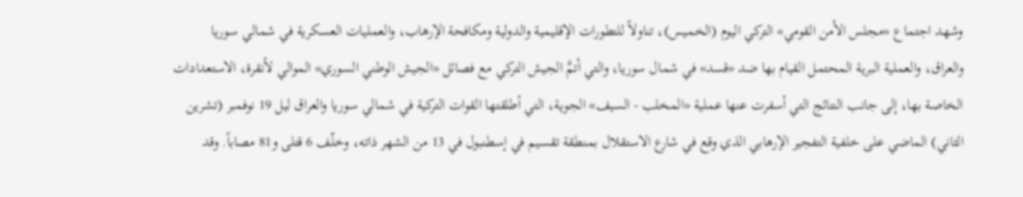وشهد اجتماع «مجلس الأمن القومي» التركي اليوم (الخميس)، تناولاً للتطورات الإقليمية والدولية ومكافحة الإرهاب، والعمليات العسكرية في شمالي سوريا والعراق، والعملية البرية المحتمل القيام بها ضد «قسد» في شمال سوريا، والتي أتمَّ الجيش التركي مع فصائل «الجيش الوطني السوري» الموالي لأنقرة، الاستعدادات الخاصة بها، إلى جانب النتائج التي أسفرت عنها عملية «المخلب - السيف» الجوية، التي أطلقتها القوات التركية في شمالي سوريا والعراق ليل 19 نوفمبر (تشرين الثاني) الماضي على خلفية التفجير الإرهابي الذي وقع في شارع الاستقلال بمنطقة تقسيم في إسطنبول في 13 من الشهر ذاته، وخلّف 6 قتلى و81 مصاباً. وقد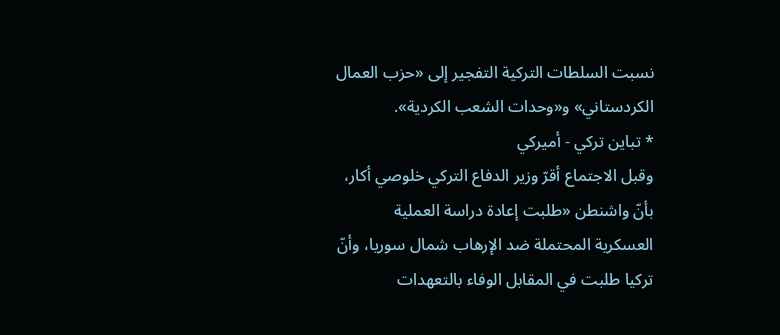نسبت السلطات التركية التفجير إلى «حزب العمال الكردستاني» و«وحدات الشعب الكردية».
* تباين تركي - أميركي
وقبل الاجتماع أقرّ وزير الدفاع التركي خلوصي أكار، بأنّ واشنطن «طلبت إعادة دراسة العملية العسكرية المحتملة ضد الإرهاب شمال سوريا، وأنّ تركيا طلبت في المقابل الوفاء بالتعهدات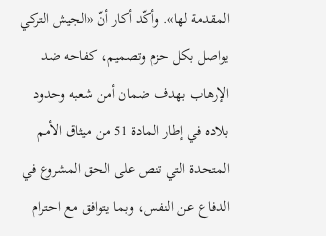المقدمة لها». وأكّد أكار أنّ «الجيش التركي يواصل بكل حزم وتصميم، كفاحه ضد الإرهاب بهدف ضمان أمن شعبه وحدود بلاده في إطار المادة 51 من ميثاق الأمم المتحدة التي تنص على الحق المشروع في الدفاع عن النفس، وبما يتوافق مع احترام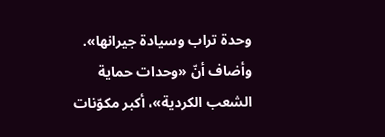وحدة تراب وسيادة جيرانها». وأضاف أنّ «وحدات حماية الشعب الكردية»، أكبر مكوّنات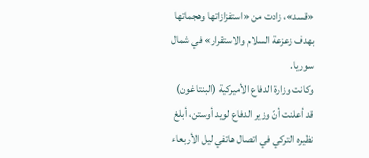«قسد»، زادت من «استفزازاتها وهجماتها بهدف زعزعة السلام والاستقرار» في شمال سوريا.
وكانت وزارة الدفاع الأميركية (البنتاغون) قد أعلنت أنّ وزير الدفاع لويد أوستن، أبلغ نظيره التركي في اتصال هاتفي ليل الأربعاء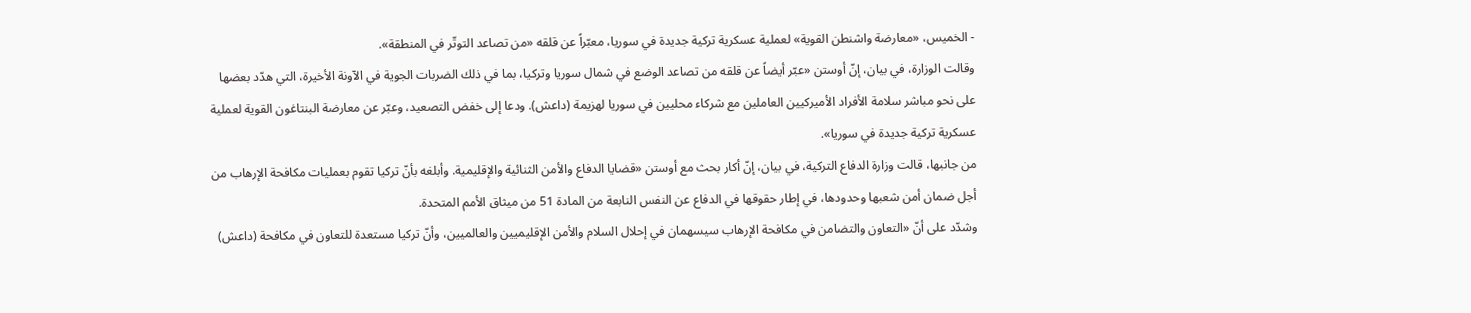- الخميس، «معارضة واشنطن القوية» لعملية عسكرية تركية جديدة في سوريا، معبّراً عن قلقه «من تصاعد التوتّر في المنطقة».
وقالت الوزارة، في بيان، إنّ أوستن «عبّر أيضاً عن قلقه من تصاعد الوضع في شمال سوريا وتركيا، بما في ذلك الضربات الجوية في الآونة الأخيرة، التي هدّد بعضها على نحو مباشر سلامة الأفراد الأميركيين العاملين مع شركاء محليين في سوريا لهزيمة (داعش). ودعا إلى خفض التصعيد، وعبّر عن معارضة البنتاغون القوية لعملية عسكرية تركية جديدة في سوريا».
من جانبها، قالت وزارة الدفاع التركية، في بيان، إنّ أكار بحث مع أوستن «قضايا الدفاع والأمن الثنائية والإقليمية. وأبلغه بأنّ تركيا تقوم بعمليات مكافحة الإرهاب من أجل ضمان أمن شعبها وحدودها، في إطار حقوقها في الدفاع عن النفس النابعة من المادة 51 من ميثاق الأمم المتحدة.
وشدّد على أنّ «التعاون والتضامن في مكافحة الإرهاب سيسهمان في إحلال السلام والأمن الإقليميين والعالميين، وأنّ تركيا مستعدة للتعاون في مكافحة (داعش)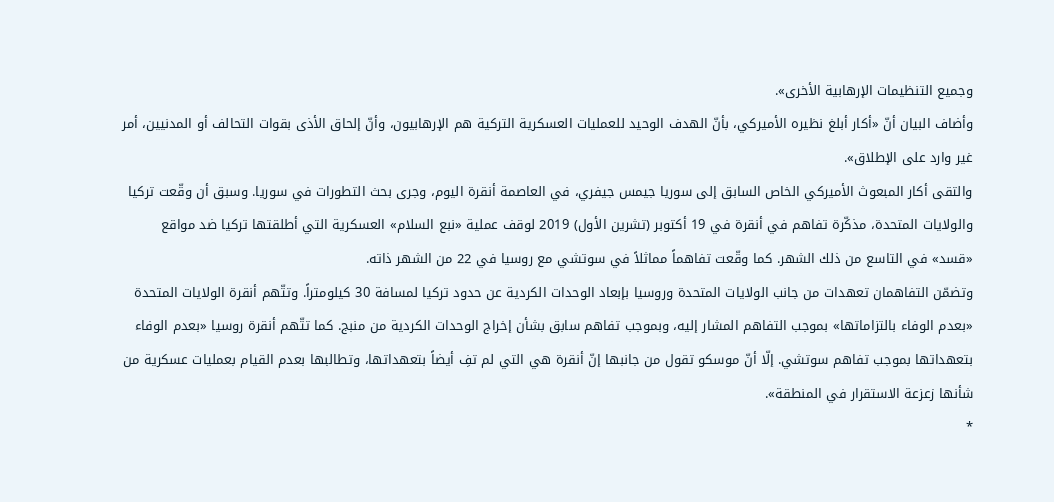وجميع التنظيمات الإرهابية الأخرى».
وأضاف البيان أنّ «أكار أبلغ نظيره الأميركي، بأنّ الهدف الوحيد للعمليات العسكرية التركية هم الإرهابيون، وأنّ إلحاق الأذى بقوات التحالف أو المدنيين، أمر غير وارد على الإطلاق».
والتقى أكار المبعوث الأميركي الخاص السابق إلى سوريا جيمس جيفري، في العاصمة أنقرة اليوم، وجرى بحث التطورات في سوريا. وسبق أن وقّعت تركيا والولايات المتحدة، مذكّرة تفاهم في أنقرة في 19 أكتوبر (تشرين الأول) 2019 لوقف عملية «نبع السلام» العسكرية التي أطلقتها تركيا ضد مواقع «قسد» في التاسع من ذلك الشهر. كما وقّعت تفاهماً مماثلاً في سوتشي مع روسيا في 22 من الشهر ذاته.
وتضمّن التفاهمان تعهدات من جانب الولايات المتحدة وروسيا بإبعاد الوحدات الكردية عن حدود تركيا لمسافة 30 كيلومتراً. وتتّهم أنقرة الولايات المتحدة «بعدم الوفاء بالتزاماتها» بموجب التفاهم المشار إليه، وبموجب تفاهم سابق بشأن إخراج الوحدات الكردية من منبج. كما تتّهم أنقرة روسيا «بعدم الوفاء بتعهداتها بموجب تفاهم سوتشي. إلّا أنّ موسكو تقول من جانبها إنّ أنقرة هي التي لم تفِ أيضاً بتعهداتها، وتطالبها بعدم القيام بعمليات عسكرية من شأنها زعزعة الاستقرار في المنطقة».
*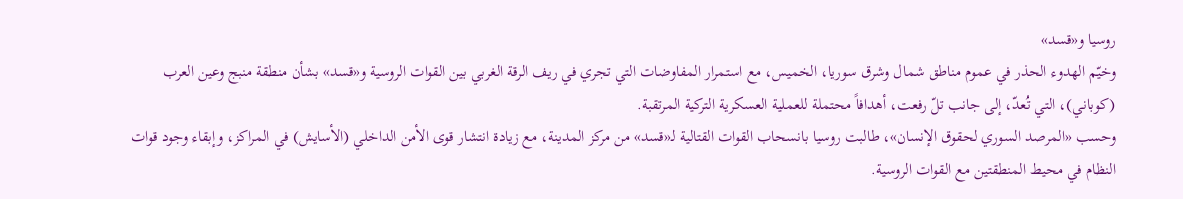روسيا و«قسد»
وخيّم الهدوء الحذر في عموم مناطق شمال وشرق سوريا، الخميس، مع استمرار المفاوضات التي تجري في ريف الرقة الغربي بين القوات الروسية و«قسد» بشأن منطقة منبج وعين العرب (كوباني)، التي تُعدّ، إلى جانب تلّ رفعت، أهدافاً محتملة للعملية العسكرية التركية المرتقبة.
وحسب «المرصد السوري لحقوق الإنسان»، طالبت روسيا بانسحاب القوات القتالية لـ«قسد» من مركز المدينة، مع زيادة انتشار قوى الأمن الداخلي (الأسايش) في المراكز، وإبقاء وجود قوات النظام في محيط المنطقتين مع القوات الروسية.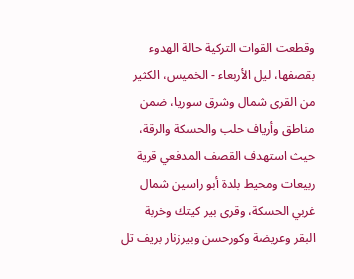وقطعت القوات التركية حالة الهدوء بقصفها، ليل الأربعاء - الخميس، الكثير من القرى شمال وشرق سوريا، ضمن مناطق وأرياف حلب والحسكة والرقة، حيث استهدف القصف المدفعي قرية ربيعات ومحيط بلدة أبو راسين شمال غربي الحسكة، وقرى بير كيتك وخربة البقر وعريضة وكورحسن وبيرزنار بريف تل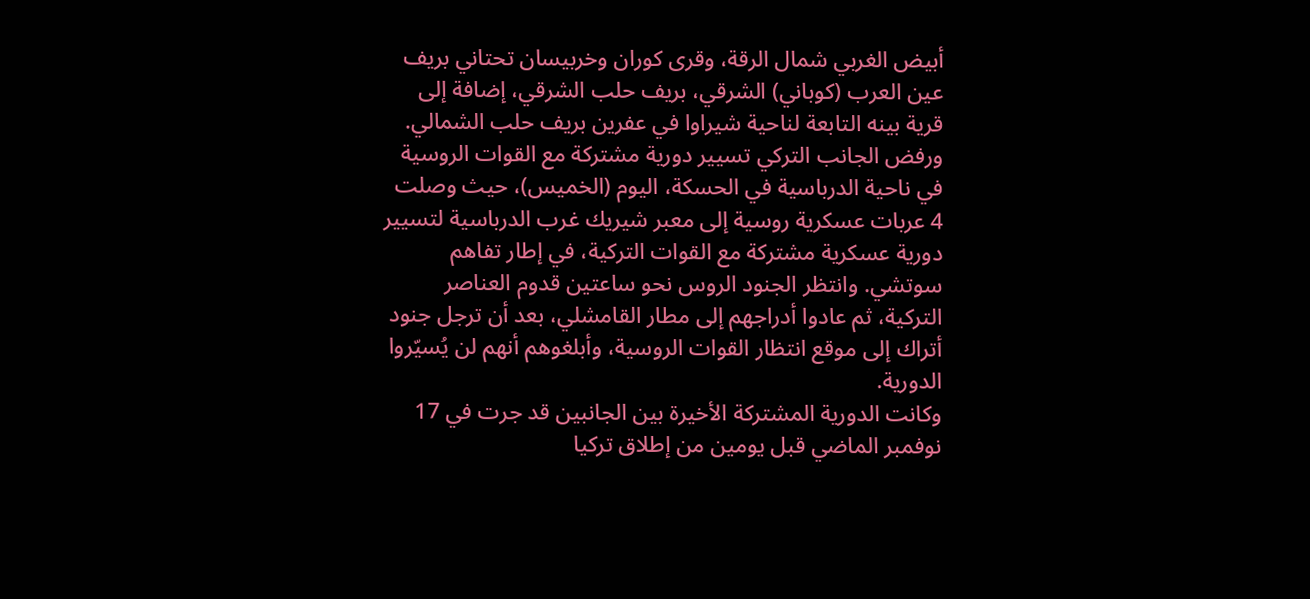أبيض الغربي شمال الرقة، وقرى كوران وخربيسان تحتاني بريف عين العرب (كوباني) الشرقي، بريف حلب الشرقي، إضافة إلى قرية بينه التابعة لناحية شيراوا في عفرين بريف حلب الشمالي.
ورفض الجانب التركي تسيير دورية مشتركة مع القوات الروسية في ناحية الدرباسية في الحسكة، اليوم (الخميس)، حيث وصلت 4 عربات عسكرية روسية إلى معبر شيريك غرب الدرباسية لتسيير دورية عسكرية مشتركة مع القوات التركية، في إطار تفاهم سوتشي. وانتظر الجنود الروس نحو ساعتين قدوم العناصر التركية، ثم عادوا أدراجهم إلى مطار القامشلي، بعد أن ترجل جنود أتراك إلى موقع انتظار القوات الروسية، وأبلغوهم أنهم لن يُسيّروا الدورية.
وكانت الدورية المشتركة الأخيرة بين الجانبين قد جرت في 17 نوفمبر الماضي قبل يومين من إطلاق تركيا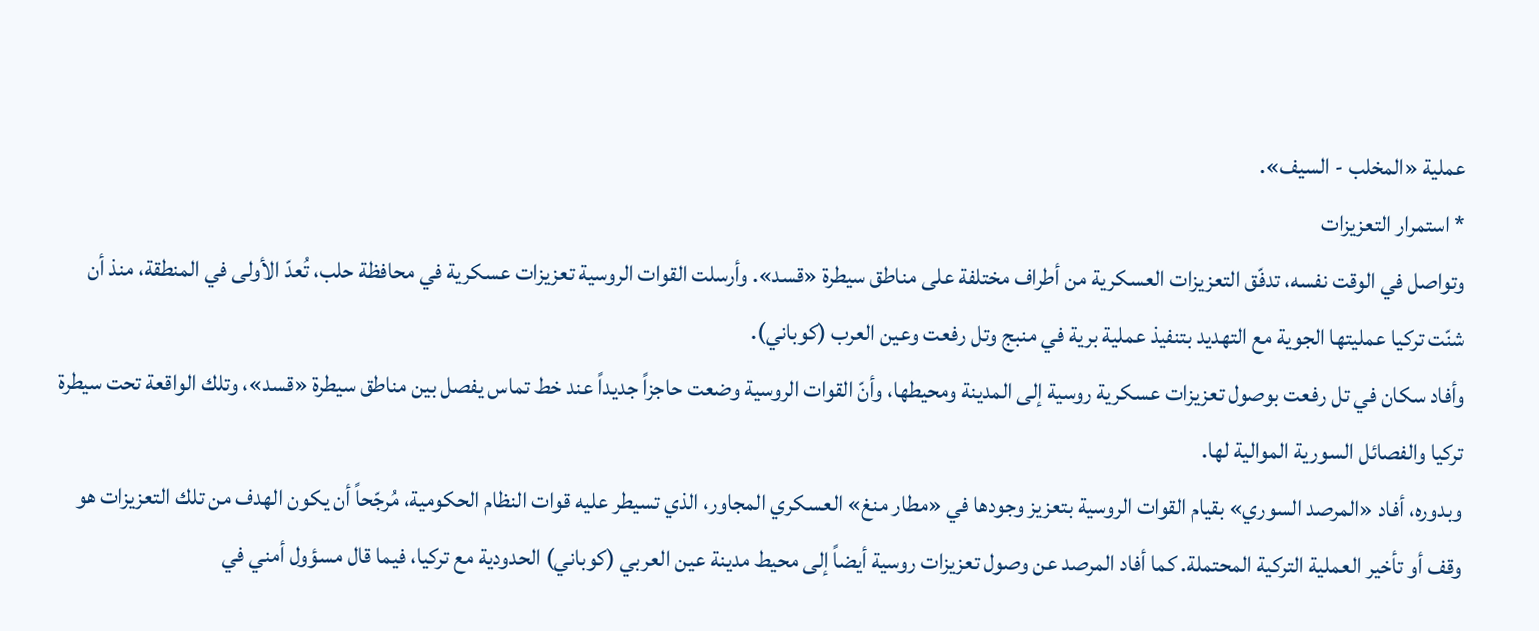عملية «المخلب - السيف».
* استمرار التعزيزات
وتواصل في الوقت نفسه، تدفّق التعزيزات العسكرية من أطراف مختلفة على مناطق سيطرة «قسد». وأرسلت القوات الروسية تعزيزات عسكرية في محافظة حلب، تُعدّ الأولى في المنطقة، منذ أن شنّت تركيا عمليتها الجوية مع التهديد بتنفيذ عملية برية في منبج وتل رفعت وعين العرب (كوباني).
وأفاد سكان في تل رفعت بوصول تعزيزات عسكرية روسية إلى المدينة ومحيطها، وأنّ القوات الروسية وضعت حاجزاً جديداً عند خط تماس يفصل بين مناطق سيطرة «قسد»، وتلك الواقعة تحت سيطرة تركيا والفصائل السورية الموالية لها.
وبدوره، أفاد «المرصد السوري» بقيام القوات الروسية بتعزيز وجودها في «مطار منغ» العسكري المجاور، الذي تسيطر عليه قوات النظام الحكومية، مُرجّحاً أن يكون الهدف من تلك التعزيزات هو وقف أو تأخير العملية التركية المحتملة. كما أفاد المرصد عن وصول تعزيزات روسية أيضاً إلى محيط مدينة عين العربي (كوباني) الحدودية مع تركيا، فيما قال مسؤول أمني في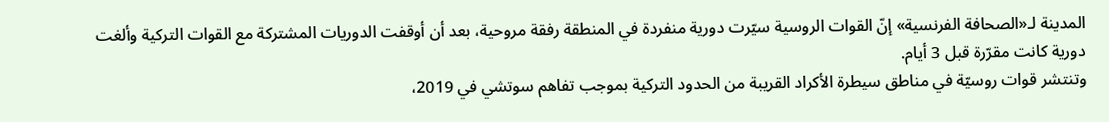المدينة لـ«الصحافة الفرنسية» إنّ القوات الروسية سيّرت دورية منفردة في المنطقة رفقة مروحية، بعد أن أوقفت الدوريات المشتركة مع القوات التركية وألغت دورية كانت مقرّرة قبل 3 أيام.
وتنتشر قوات روسيّة في مناطق سيطرة الأكراد القريبة من الحدود التركية بموجب تفاهم سوتشي في 2019،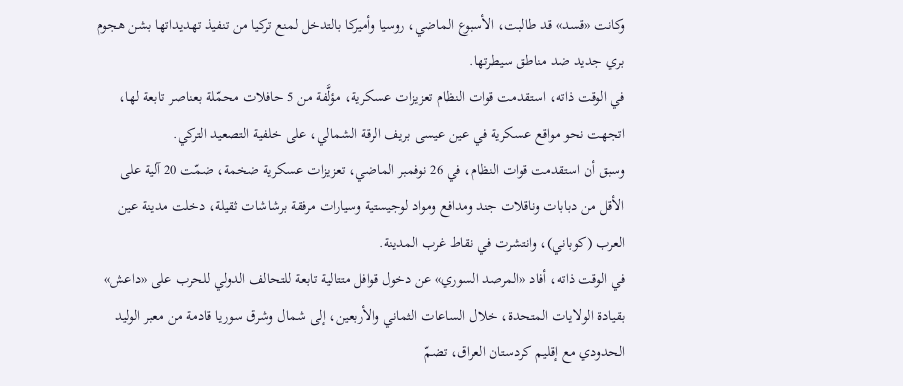وكانت «قسد» قد طالبت، الأسبوع الماضي، روسيا وأميركا بالتدخل لمنع تركيا من تنفيذ تهديداتها بشن هجوم بري جديد ضد مناطق سيطرتها.
في الوقت ذاته، استقدمت قوات النظام تعزيزات عسكرية، مؤلَّفة من 5 حافلات محمّلة بعناصر تابعة لها، اتجهت نحو مواقع عسكرية في عين عيسى بريف الرقة الشمالي، على خلفية التصعيد التركي.
وسبق أن استقدمت قوات النظام، في 26 نوفمبر الماضي، تعزيزات عسكرية ضخمة، ضمّت 20 آلية على الأقل من دبابات وناقلات جند ومدافع ومواد لوجيستية وسيارات مرفقة برشاشات ثقيلة، دخلت مدينة عين العرب (كوباني)، وانتشرت في نقاط غرب المدينة.
في الوقت ذاته، أفاد «المرصد السوري» عن دخول قوافل متتالية تابعة للتحالف الدولي للحرب على «داعش» بقيادة الولايات المتحدة، خلال الساعات الثماني والأربعين، إلى شمال وشرق سوريا قادمة من معبر الوليد الحدودي مع إقليم كردستان العراق، تضمّ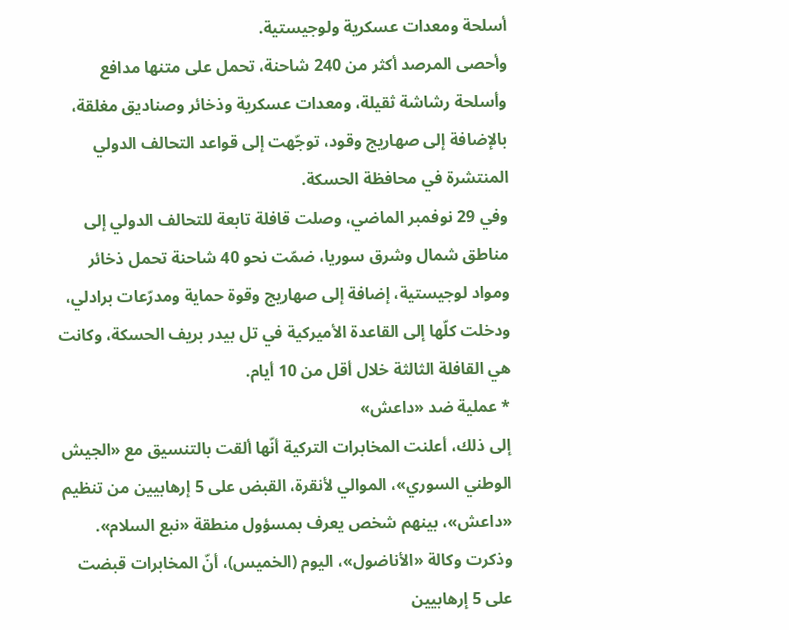أسلحة ومعدات عسكرية ولوجيستية.
وأحصى المرصد أكثر من 240 شاحنة، تحمل على متنها مدافع وأسلحة رشاشة ثقيلة، ومعدات عسكرية وذخائر وصناديق مغلقة، بالإضافة إلى صهاريج وقود، توجّهت إلى قواعد التحالف الدولي المنتشرة في محافظة الحسكة.
وفي 29 نوفمبر الماضي، وصلت قافلة تابعة للتحالف الدولي إلى مناطق شمال وشرق سوريا، ضمّت نحو 40 شاحنة تحمل ذخائر ومواد لوجيستية، إضافة إلى صهاريج وقوة حماية ومدرّعات برادلي، ودخلت كلّها إلى القاعدة الأميركية في تل بيدر بريف الحسكة، وكانت هي القافلة الثالثة خلال أقل من 10 أيام.
* عملية ضد «داعش»
إلى ذلك، أعلنت المخابرات التركية أنّها ألقت بالتنسيق مع «الجيش الوطني السوري»، الموالي لأنقرة، القبض على 5 إرهابيين من تنظيم «داعش»، بينهم شخص يعرف بمسؤول منطقة «نبع السلام».
وذكرت وكالة «الأناضول»، اليوم (الخميس)، أنّ المخابرات قبضت على 5 إرهابيين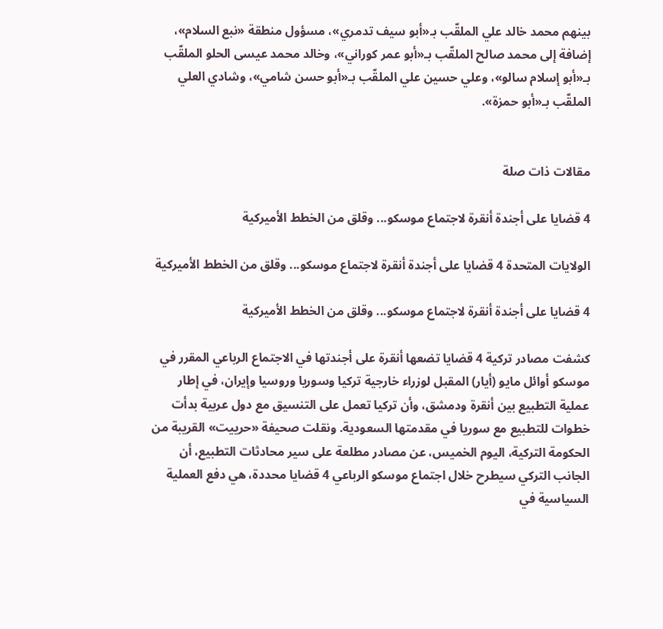بينهم محمد خالد علي الملقّب بـ«أبو سيف تدمري»، مسؤول منطقة «نبع السلام»، إضافة إلى محمد صالح الملقّب بـ«أبو عمر كوراني»، وخالد محمد عيسى الحلو الملقّب بـ«أبو إسلام سالو»، وعلي حسين علي الملقّب بـ«أبو حسن شامي»، وشادي العلي الملقّب بـ«أبو حمزة».


مقالات ذات صلة

4 قضايا على أجندة أنقرة لاجتماع موسكو... وقلق من الخطط الأميركية

الولايات المتحدة 4 قضايا على أجندة أنقرة لاجتماع موسكو... وقلق من الخطط الأميركية

4 قضايا على أجندة أنقرة لاجتماع موسكو... وقلق من الخطط الأميركية

كشفت مصادر تركية 4 قضايا تضعها أنقرة على أجندتها في الاجتماع الرباعي المقرر في موسكو أوائل مايو (أيار) المقبل لوزراء خارجية تركيا وسوريا وروسيا وإيران، في إطار عملية التطبيع بين أنقرة ودمشق، وأن تركيا تعمل على التنسيق مع دول عربية بدأت خطوات للتطبيع مع سوريا في مقدمتها السعودية. ونقلت صحيفة «حرييت» القريبة من الحكومة التركية، اليوم الخميس، عن مصادر مطلعة على سير محادثات التطبيع، أن الجانب التركي سيطرح خلال اجتماع موسكو الرباعي 4 قضايا محددة، هي دفع العملية السياسية في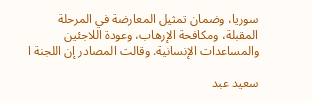سوريا، وضمان تمثيل المعارضة في المرحلة المقبلة، ومكافحة الإرهاب، وعودة اللاجئين والمساعدات الإنسانية. وقالت المصادر إن اللجنة ا

سعيد عبد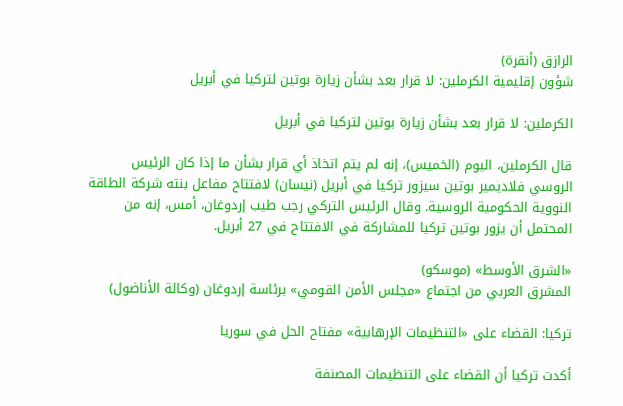الرازق (أنقرة)
شؤون إقليمية الكرملين: لا قرار بعد بشأن زيارة بوتين لتركيا في أبريل

الكرملين: لا قرار بعد بشأن زيارة بوتين لتركيا في أبريل

قال الكرملين، اليوم (الخميس)، إنه لم يتم اتخاذ أي قرار بشأن ما إذا كان الرئيس الروسي فلاديمير بوتين سيزور تركيا في أبريل (نيسان) لافتتاح مفاعل بنته شركة الطاقة النووية الحكومية الروسية. وقال الرئيس التركي رجب طيب إردوغان، أمس، إنه من المحتمل أن يزور بوتين تركيا للمشاركة في الافتتاح في 27 أبريل.

«الشرق الأوسط» (موسكو)
المشرق العربي من اجتماع «مجلس الأمن القومي» برئاسة إردوغان (وكالة الأناضول)

تركيا: القضاء على «التنظيمات الإرهابية» مفتاح الحل في سوريا

أكدت تركيا أن القضاء على التنظيمات المصنفة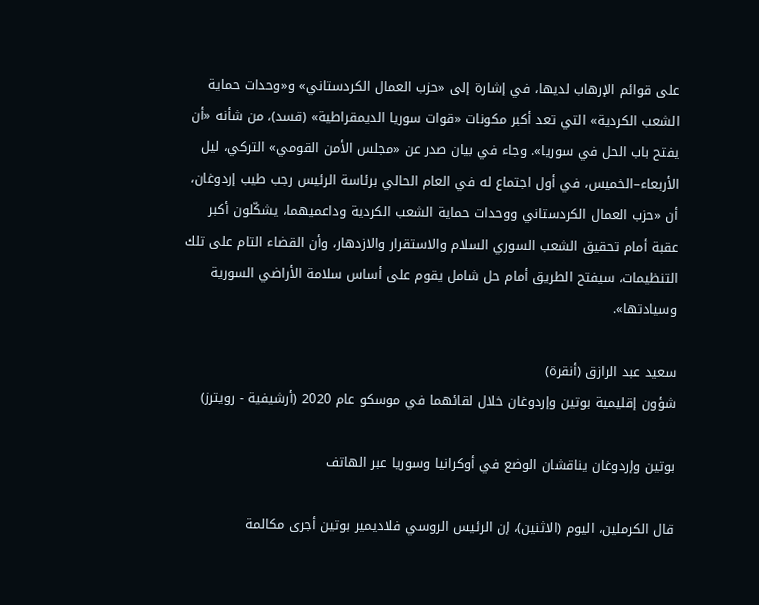على قوائم الإرهاب لديها، في إشارة إلى «حزب العمال الكردستاني» و«وحدات حماية الشعب الكردية» التي تعد أكبر مكونات «قوات سوريا الديمقراطية» (قسد)، من شأنه «أن يفتح باب الحل في سوريا». وجاء في بيان صدر عن «مجلس الأمن القومي» التركي، ليل الأربعاء–الخميس، في أول اجتماع له في العام الحالي برئاسة الرئيس رجب طيب إردوغان، أن «حزب العمال الكردستاني ووحدات حماية الشعب الكردية وداعميهما، يشكّلون أكبر عقبة أمام تحقيق الشعب السوري السلام والاستقرار والازدهار، وأن القضاء التام على تلك التنظيمات، سيفتح الطريق أمام حل شامل يقوم على أساس سلامة الأراضي السورية وسيادتها».

سعيد عبد الرازق (أنقرة)
شؤون إقليمية بوتين وإردوغان خلال لقائهما في موسكو عام 2020 (أرشيفية - رويترز)

بوتين وإردوغان يناقشان الوضع في أوكرانيا وسوريا عبر الهاتف

قال الكرملين، اليوم (الاثنين)، إن الرئيس الروسي فلاديمير بوتين أجرى مكالمة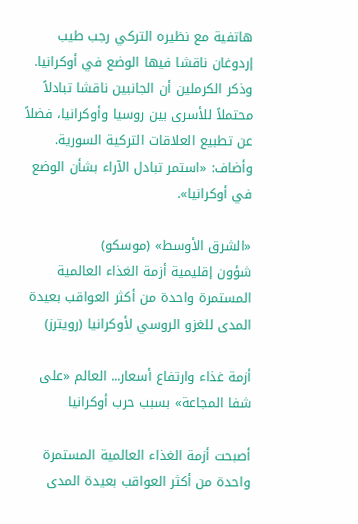هاتفية مع نظيره التركي رجب طيب إردوغان ناقشا فيها الوضع في أوكرانيا. وذكر الكرملين أن الجانبين ناقشا تبادلاً محتملاً للأسرى بين روسيا وأوكرانيا، فضلاً عن تطبيع العلاقات التركية السورية. وأضاف: «استمر تبادل الآراء بشأن الوضع في أوكرانيا».

«الشرق الأوسط» (موسكو)
شؤون إقليمية أزمة الغذاء العالمية المستمرة واحدة من أكثر العواقب بعيدة المدى للغزو الروسي لأوكرانيا (رويترز)

أزمة غذاء وارتفاع أسعار... العالم «على شفا المجاعة» بسبب حرب أوكرانيا

أصبحت أزمة الغذاء العالمية المستمرة واحدة من أكثر العواقب بعيدة المدى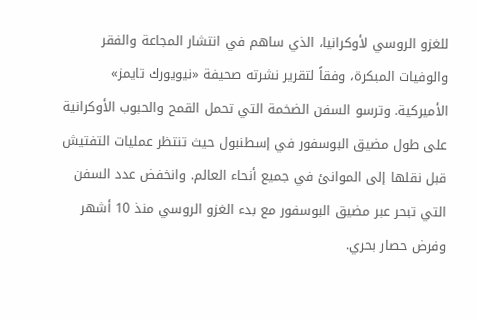للغزو الروسي لأوكرانيا، الذي ساهم في انتشار المجاعة والفقر والوفيات المبكرة، وفقاً لتقرير نشرته صحيفة «نيويورك تايمز» الأميركية. وترسو السفن الضخمة التي تحمل القمح والحبوب الأوكرانية على طول مضيق البوسفور في إسطنبول حيث تنتظر عمليات التفتيش قبل نقلها إلى الموانئ في جميع أنحاء العالم. وانخفض عدد السفن التي تبحر عبر مضيق البوسفور مع بدء الغزو الروسي منذ 10 أشهر وفرض حصار بحري.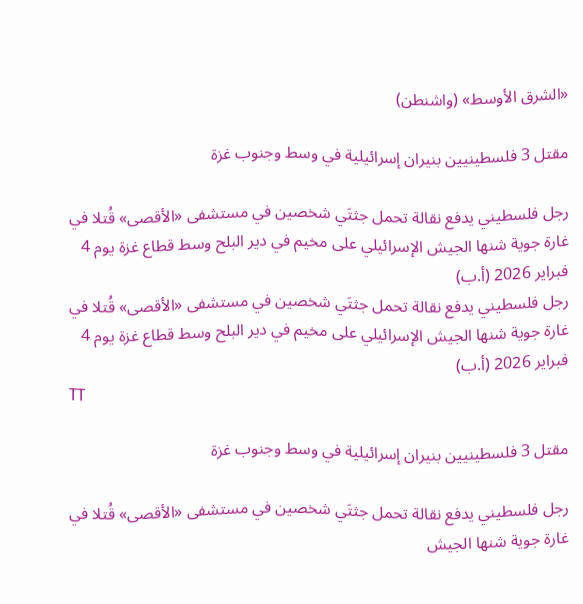«الشرق الأوسط» (واشنطن)

مقتل 3 فلسطينيين بنيران إسرائيلية في وسط وجنوب غزة

رجل فلسطيني يدفع نقالة تحمل جثتَي شخصين في مستشفى «الأقصى» قُتلا في غارة جوية شنها الجيش الإسرائيلي على مخيم في دير البلح وسط قطاع غزة يوم 4 فبراير 2026 (أ.ب)
رجل فلسطيني يدفع نقالة تحمل جثتَي شخصين في مستشفى «الأقصى» قُتلا في غارة جوية شنها الجيش الإسرائيلي على مخيم في دير البلح وسط قطاع غزة يوم 4 فبراير 2026 (أ.ب)
TT

مقتل 3 فلسطينيين بنيران إسرائيلية في وسط وجنوب غزة

رجل فلسطيني يدفع نقالة تحمل جثتَي شخصين في مستشفى «الأقصى» قُتلا في غارة جوية شنها الجيش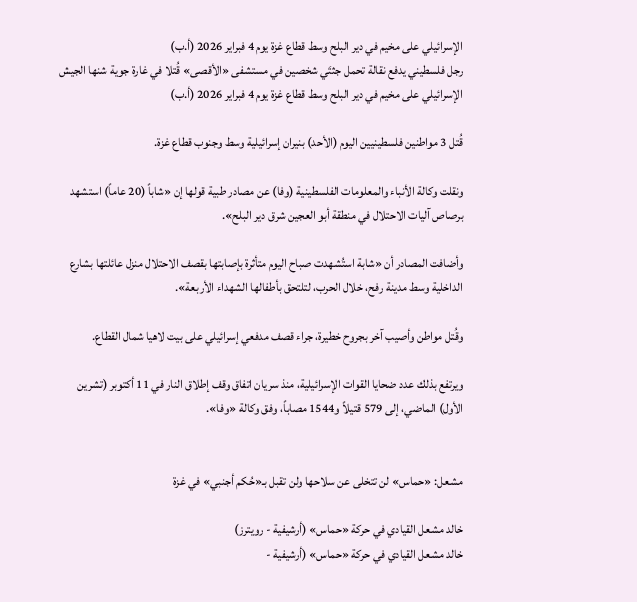الإسرائيلي على مخيم في دير البلح وسط قطاع غزة يوم 4 فبراير 2026 (أ.ب)
رجل فلسطيني يدفع نقالة تحمل جثتَي شخصين في مستشفى «الأقصى» قُتلا في غارة جوية شنها الجيش الإسرائيلي على مخيم في دير البلح وسط قطاع غزة يوم 4 فبراير 2026 (أ.ب)

قُتل 3 مواطنين فلسطينيين اليوم (الأحد) بنيران إسرائيلية وسط وجنوب قطاع غزة.

ونقلت وكالة الأنباء والمعلومات الفلسطينية (وفا) عن مصادر طبية قولها إن «شاباً (20 عاماً) استشهد برصاص آليات الاحتلال في منطقة أبو العجين شرق دير البلح».

وأضافت المصادر أن «شابة استُشهدت صباح اليوم متأثرة بإصابتها بقصف الاحتلال منزل عائلتها بشارع الداخلية وسط مدينة رفح، خلال الحرب، لتلتحق بأطفالها الشهداء الأربعة».

وقُتل مواطن وأصيب آخر بجروح خطيرة، جراء قصف مدفعي إسرائيلي على بيت لاهيا شمال القطاع.

ويرتفع بذلك عدد ضحايا القوات الإسرائيلية، منذ سريان اتفاق وقف إطلاق النار في 11 أكتوبر (تشرين الأول) الماضي، إلى 579 قتيلاً و1544 مصاباً، وفق وكالة «وفا».


مشعل: «حماس» لن تتخلى عن سلاحها ولن تقبل بـ«حُكم أجنبي» في غزة

خالد مشعل القيادي في حركة «حماس» (أرشيفية - رويترز)
خالد مشعل القيادي في حركة «حماس» (أرشيفية -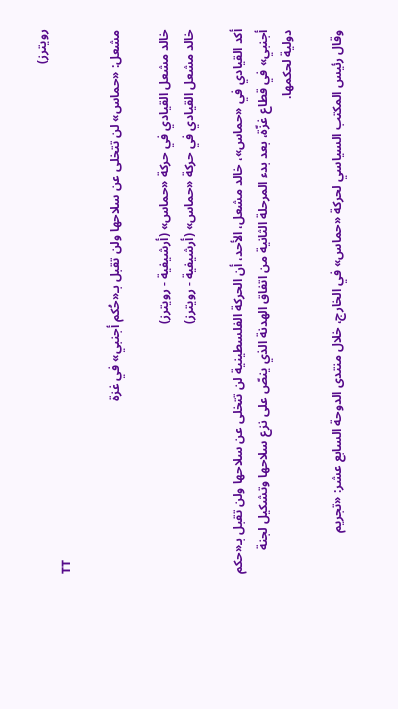رويترز)
TT

مشعل: «حماس» لن تتخلى عن سلاحها ولن تقبل بـ«حُكم أجنبي» في غزة

خالد مشعل القيادي في حركة «حماس» (أرشيفية - رويترز)
خالد مشعل القيادي في حركة «حماس» (أرشيفية - رويترز)

أكد القيادي في «حماس»، خالد مشعل، الأحد، أن الحركة الفلسطينية لن تتخلى عن سلاحها ولن تقبل بـ«حكم أجنبي» في قطاع غزّة، بعد بدء المرحلة الثانية من اتفاق الهدنة الذي ينصّ على نزع سلاحها وتشكيل لجنة دولية لحكمها.

وقال رئيس المكتب السياسي لحركة «حماس» في الخارج، خلال منتدى الدوحة السابع عشر: «تجريم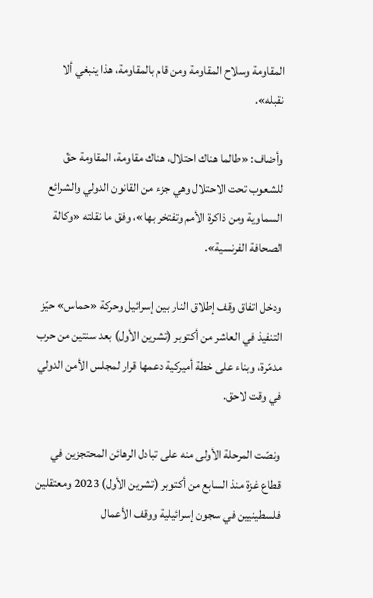المقاومة وسلاح المقاومة ومن قام بالمقاومة، هذا ينبغي ألا نقبله».

وأضاف: «طالما هناك احتلال، هناك مقاومة، المقاومة حقّ للشعوب تحت الاحتلال وهي جزء من القانون الدولي والشرائع السماوية ومن ذاكرة الأمم وتفتخر بها»، وفق ما نقلته «وكالة الصحافة الفرنسية».

ودخل اتفاق وقف إطلاق النار بين إسرائيل وحركة «حماس» حيّز التنفيذ في العاشر من أكتوبر (تشرين الأول) بعد سنتين من حرب مدمّرة، وبناء على خطة أميركية دعمها قرار لمجلس الأمن الدولي في وقت لاحق.

ونصّت المرحلة الأولى منه على تبادل الرهائن المحتجزين في قطاع غزة منذ السابع من أكتوبر (تشرين الأول) 2023 ومعتقلين فلسطينيين في سجون إسرائيلية ووقف الأعمال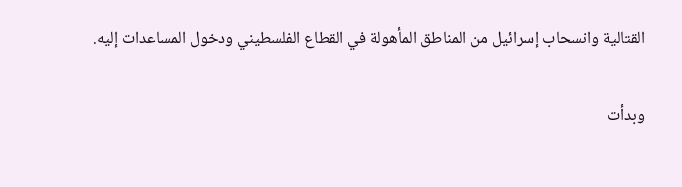القتالية وانسحاب إسرائيل من المناطق المأهولة في القطاع الفلسطيني ودخول المساعدات إليه.

وبدأت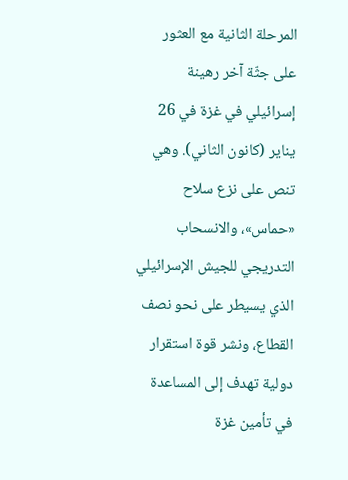المرحلة الثانية مع العثور على جثّة آخر رهينة إسرائيلي في غزة في 26 يناير (كانون الثاني). وهي تنص على نزع سلاح «حماس»، والانسحاب التدريجي للجيش الإسرائيلي الذي يسيطر على نحو نصف القطاع، ونشر قوة استقرار دولية تهدف إلى المساعدة في تأمين غزة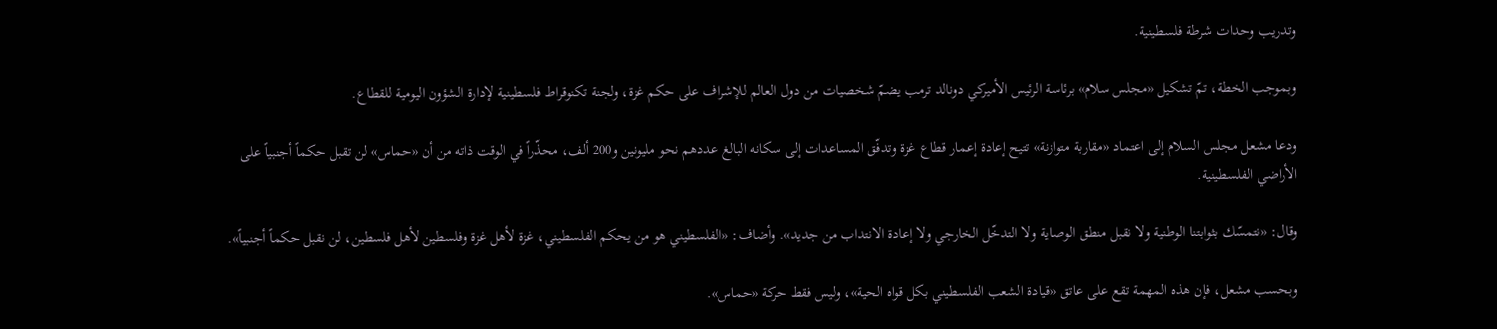وتدريب وحدات شرطة فلسطينية.

وبموجب الخطة، تمّ تشكيل «مجلس سلام» برئاسة الرئيس الأميركي دونالد ترمب يضمّ شخصيات من دول العالم للإشراف على حكم غزة، ولجنة تكنوقراط فلسطينية لإدارة الشؤون اليومية للقطاع.

ودعا مشعل مجلس السلام إلى اعتماد «مقاربة متوازنة» تتيح إعادة إعمار قطاع غزة وتدفّق المساعدات إلى سكانه البالغ عددهم نحو مليونين و200 ألف، محذّراً في الوقت ذاته من أن «حماس» لن تقبل حكماً أجنبياً على الأراضي الفلسطينية.

وقال: «نتمسّك بثوابتنا الوطنية ولا نقبل منطق الوصاية ولا التدخّل الخارجي ولا إعادة الانتداب من جديد». وأضاف: «الفلسطيني هو من يحكم الفلسطيني، غزة لأهل غزة وفلسطين لأهل فلسطين، لن نقبل حكماً أجنبياً».

وبحسب مشعل، فإن هذه المهمة تقع على عاتق «قيادة الشعب الفلسطيني بكل قواه الحية»، وليس فقط حركة «حماس».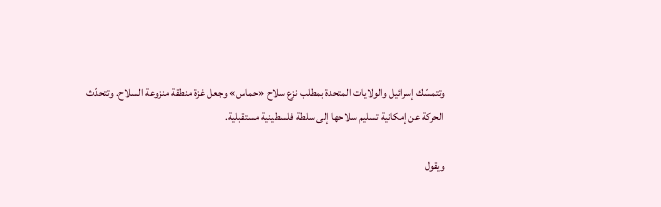وتتمسّك إسرائيل والولايات المتحدة بمطلب نزع سلاح «حماس» وجعل غزة منطقة منزوعة السلاح. وتتحدّث الحركة عن إمكانية تسليم سلاحها إلى سلطة فلسطينية مستقبلية.

ويقول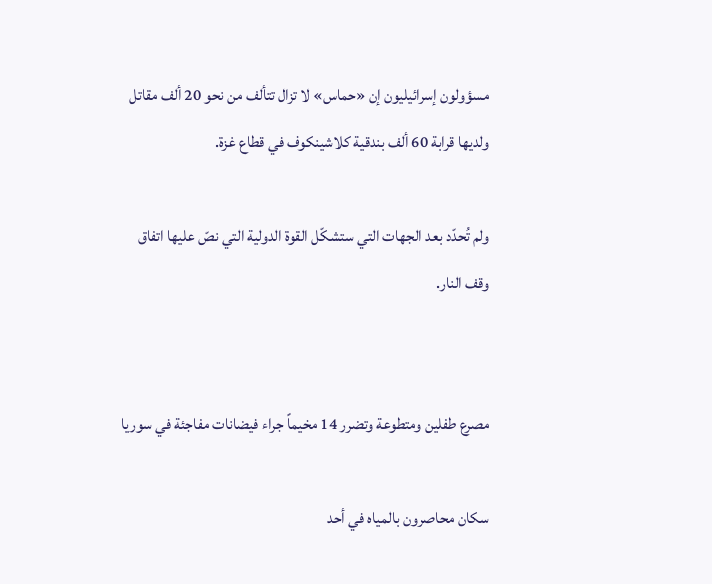مسؤولون إسرائيليون إن «حماس» لا تزال تتألف من نحو 20 ألف مقاتل ولديها قرابة 60 ألف بندقية كلاشينكوف في قطاع غزة.

ولم تُحدّد بعد الجهات التي ستشكّل القوة الدولية التي نصّ عليها اتفاق وقف النار.


مصرع طفلين ومتطوعة وتضرر 14 مخيماً جراء فيضانات مفاجئة في سوريا

سكان محاصرون بالمياه في أحد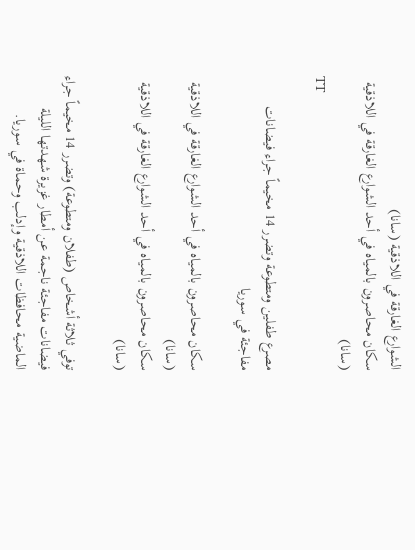الشوارع الغارقة في اللاذقية (سانا)
سكان محاصرون بالمياه في أحد الشوارع الغارقة في اللاذقية (سانا)
TT

مصرع طفلين ومتطوعة وتضرر 14 مخيماً جراء فيضانات مفاجئة في سوريا

سكان محاصرون بالمياه في أحد الشوارع الغارقة في اللاذقية (سانا)
سكان محاصرون بالمياه في أحد الشوارع الغارقة في اللاذقية (سانا)

توفي ثلاثة أشخاص (طفلان ومتطوعة) وتضرر 14 مخيماً جراء فيضانات مفاجئة ناجمة عن أمطار غزيرة شهدتها الليلة الماضية محافظات اللاذقية وإدلب وحماة في سوريا.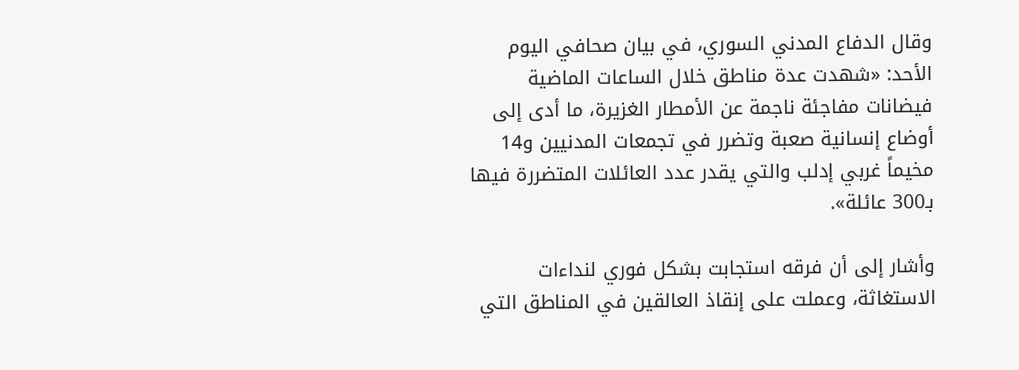وقال الدفاع المدني السوري، في بيان صحافي اليوم الأحد: «شهدت عدة مناطق خلال الساعات الماضية فيضانات مفاجئة ناجمة عن الأمطار الغزيرة، ما أدى إلى أوضاع إنسانية صعبة وتضرر في تجمعات المدنيين و14 مخيماً غربي إدلب والتي يقدر عدد العائلات المتضررة فيها بـ300 عائلة».

وأشار إلى أن فرقه استجابت بشكل فوري لنداءات الاستغاثة، وعملت على إنقاذ العالقين في المناطق التي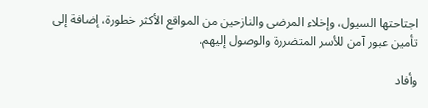اجتاحتها السيول، وإخلاء المرضى والنازحين من المواقع الأكثر خطورة، إضافة إلى تأمين عبور آمن للأسر المتضررة والوصول إليهم.

وأفاد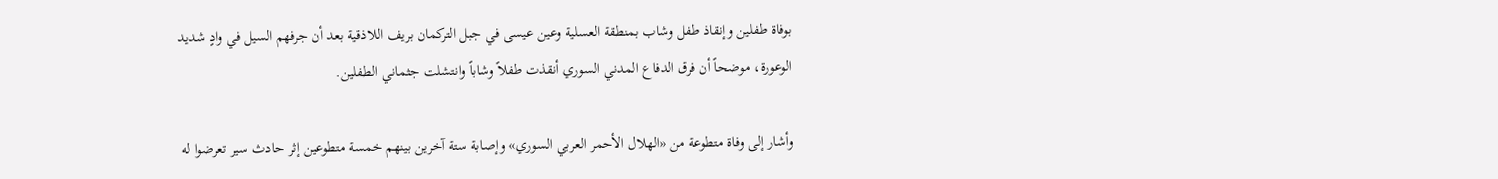بوفاة طفلين وإنقاذ طفل وشاب بمنطقة العسلية وعين عيسى في جبل التركمان بريف اللاذقية بعد أن جرفهم السيل في وادٍ شديد الوعورة، موضحاً أن فرق الدفاع المدني السوري أنقذت طفلاً وشاباً وانتشلت جثماني الطفلين.

وأشار إلى وفاة متطوعة من «الهلال الأحمر العربي السوري» وإصابة ستة آخرين بينهم خمسة متطوعين إثر حادث سير تعرضوا له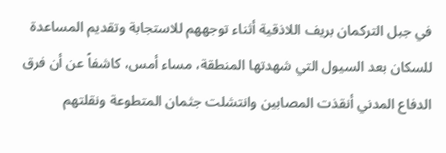في جبل التركمان بريف اللاذقية أثناء توجههم للاستجابة وتقديم المساعدة للسكان بعد السيول التي شهدتها المنطقة، مساء أمس، كاشفاً عن أن فرق الدفاع المدني أنقذت المصابين وانتشلت جثمان المتطوعة ونقلتهم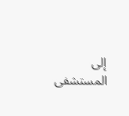إلى المستشفى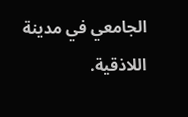الجامعي في مدينة اللاذقية.